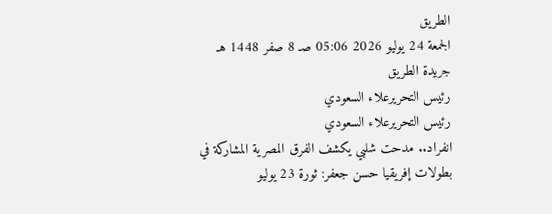الطريق
الجمعة 24 يوليو 2026 05:06 صـ 8 صفر 1448 هـ
جريدة الطريق
رئيس التحريرعلاء السعودي
رئيس التحريرعلاء السعودي
انفراد.. مدحت شلبي يكشف الفرق المصرية المشاركة في بطولات إفريقيا حسن جعفر: ثورة 23 يوليو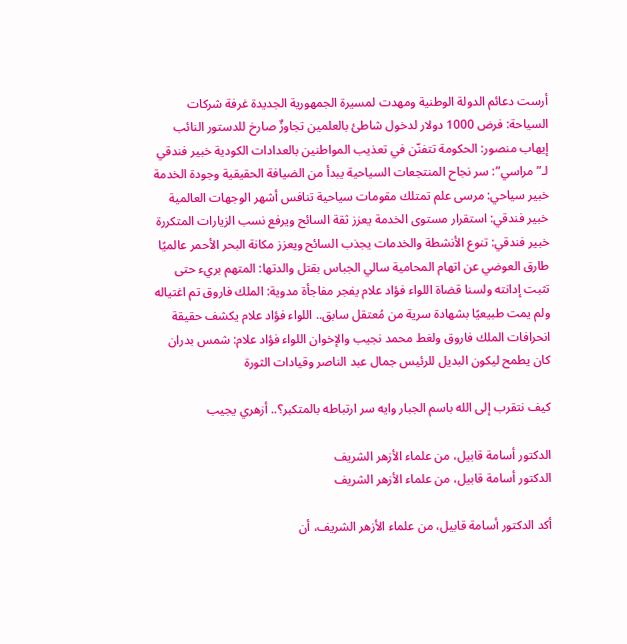أرست دعائم الدولة الوطنية ومهدت لمسيرة الجمهورية الجديدة غرفة شركات السياحة: فرض 1000 دولار لدخول شاطئ بالعلمين تجاوزٌ صارخ للدستور النائب إيهاب منصور: الحكومة تتفنّن في تعذيب المواطنين بالعدادات الكودية خبير فندقي لـ”مراسي”: سر نجاح المنتجعات السياحية يبدأ من الضيافة الحقيقية وجودة الخدمة خبير سياحي: مرسى علم تمتلك مقومات سياحية تنافس أشهر الوجهات العالمية خبير فندقي: استقرار مستوى الخدمة يعزز ثقة السائح ويرفع نسب الزيارات المتكررة خبير فندقي: تنوع الأنشطة والخدمات يجذب السائح ويعزز مكانة البحر الأحمر عالميًا طارق العوضي عن اتهام المحامية سالي الجباس بقتل والدتها: المتهم بريء حتى تثبت إدانته ولسنا قضاة اللواء فؤاد علام يفجر مفاجأة مدوية: الملك فاروق تم اغتياله ولم يمت طبيعيًا بشهادة سرية من مُعتقل سابق.. اللواء فؤاد علام يكشف حقيقة انحرافات الملك فاروق ولغط محمد نجيب والإخوان اللواء فؤاد علام: شمس بدران كان يطمح ليكون البديل للرئيس جمال عبد الناصر وقيادات الثورة

كيف نتقرب إلى الله باسم الجبار وايه سر ارتباطه بالمتكبر؟.. أزهري يجيب

الدكتور أسامة قابيل، من علماء الأزهر الشريف
الدكتور أسامة قابيل، من علماء الأزهر الشريف

أكد الدكتور أسامة قابيل، من علماء الأزهر الشريف، أن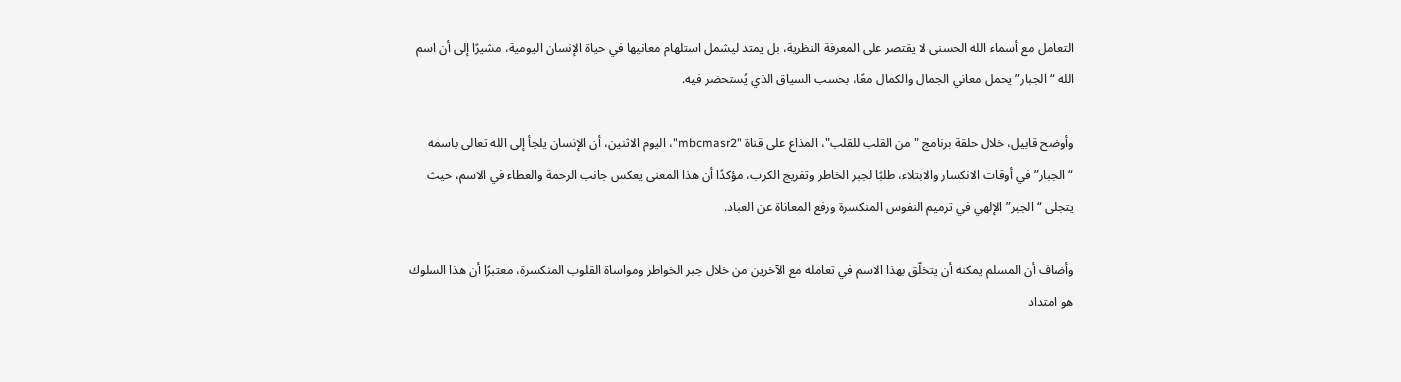التعامل مع أسماء الله الحسنى لا يقتصر على المعرفة النظرية، بل يمتد ليشمل استلهام معانيها في حياة الإنسان اليومية، مشيرًا إلى أن اسم الله “الجبار” يحمل معاني الجمال والكمال معًا، بحسب السياق الذي يُستحضر فيه.

وأوضح قابيل، خلال حلقة برنامج "من القلب للقلب"، المذاع على قناة "mbcmasr2"، اليوم الاثنين، أن الإنسان يلجأ إلى الله تعالى باسمه “الجبار” في أوقات الانكسار والابتلاء، طلبًا لجبر الخاطر وتفريج الكرب، مؤكدًا أن هذا المعنى يعكس جانب الرحمة والعطاء في الاسم، حيث يتجلى “الجبر” الإلهي في ترميم النفوس المنكسرة ورفع المعاناة عن العباد.

وأضاف أن المسلم يمكنه أن يتخلّق بهذا الاسم في تعامله مع الآخرين من خلال جبر الخواطر ومواساة القلوب المنكسرة، معتبرًا أن هذا السلوك هو امتداد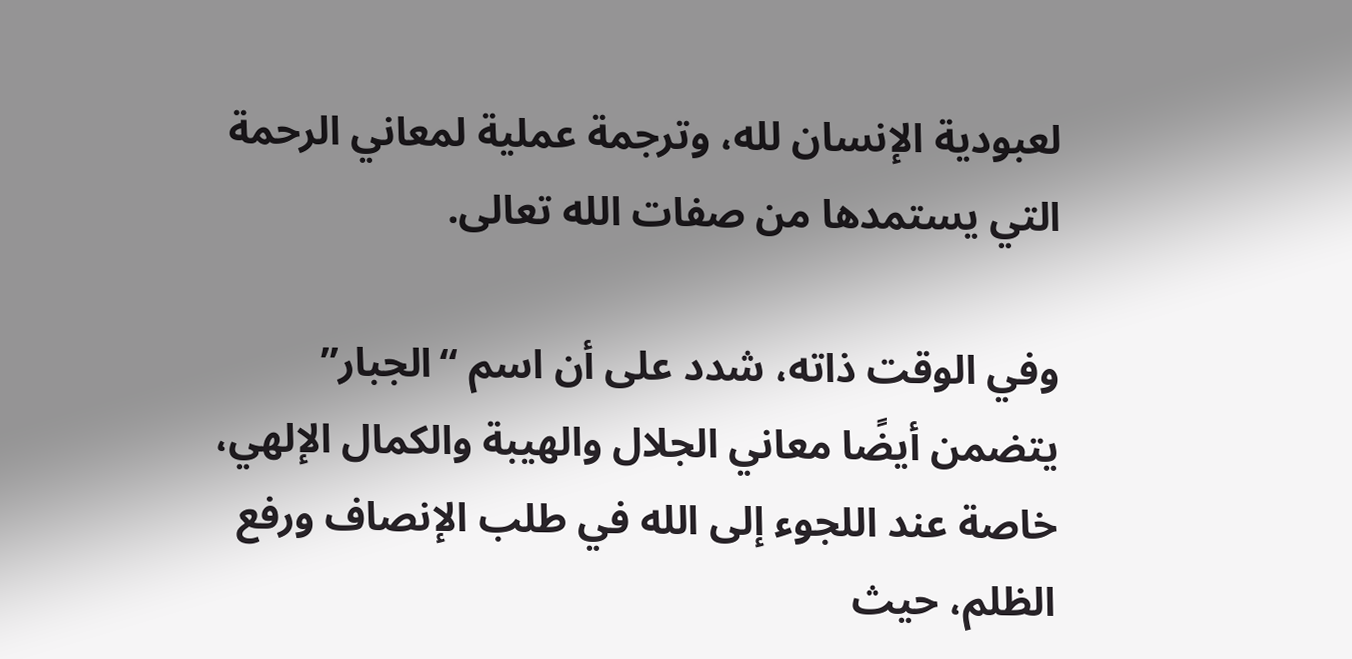لعبودية الإنسان لله، وترجمة عملية لمعاني الرحمة التي يستمدها من صفات الله تعالى.

وفي الوقت ذاته، شدد على أن اسم “الجبار” يتضمن أيضًا معاني الجلال والهيبة والكمال الإلهي، خاصة عند اللجوء إلى الله في طلب الإنصاف ورفع الظلم، حيث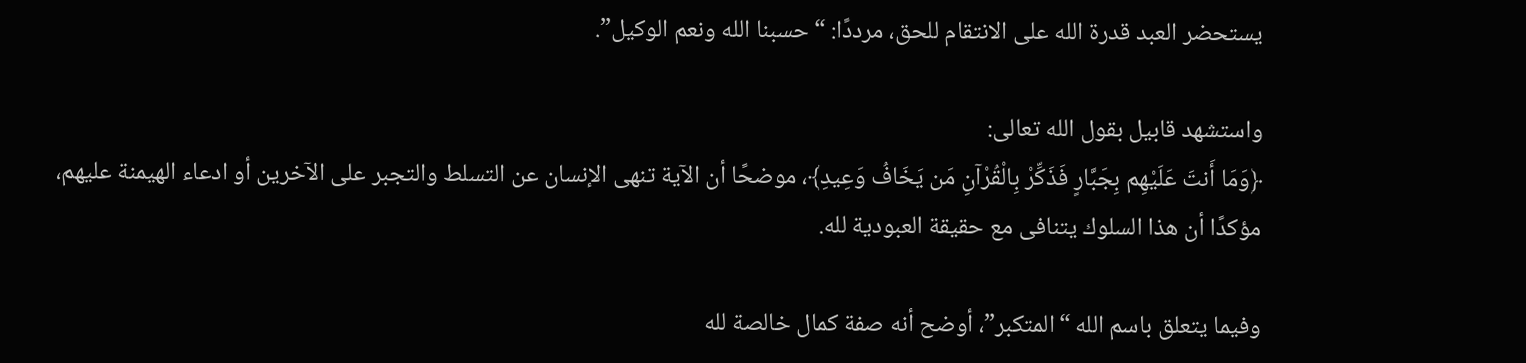يستحضر العبد قدرة الله على الانتقام للحق، مرددًا: “حسبنا الله ونعم الوكيل”.

واستشهد قابيل بقول الله تعالى:
﴿وَمَا أَنتَ عَلَيْهِم بِجَبَّارٍ فَذَكِّرْ بِالْقُرْآنِ مَن يَخَافُ وَعِيدِ﴾، موضحًا أن الآية تنهى الإنسان عن التسلط والتجبر على الآخرين أو ادعاء الهيمنة عليهم، مؤكدًا أن هذا السلوك يتنافى مع حقيقة العبودية لله.

وفيما يتعلق باسم الله “المتكبر”، أوضح أنه صفة كمال خالصة لله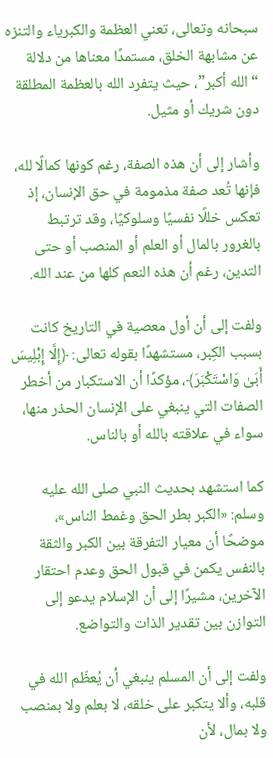سبحانه وتعالى، تعني العظمة والكبرياء والتنزه عن مشابهة الخلق، مستمدًا معناها من دلالة “الله أكبر”، حيث يتفرد الله بالعظمة المطلقة دون شريك أو مثيل.

وأشار إلى أن هذه الصفة، رغم كونها كمالًا لله، فإنها تُعد صفة مذمومة في حق الإنسان، إذ تعكس خللًا نفسيًا وسلوكيًا، وقد ترتبط بالغرور بالمال أو العلم أو المنصب أو حتى التدين، رغم أن هذه النعم كلها من عند الله.

ولفت إلى أن أول معصية في التاريخ كانت بسبب الكِبر، مستشهدًا بقوله تعالى: ﴿إِلَّا إِبْلِيسَ أَبَىٰ وَاسْتَكْبَرَ﴾، مؤكدًا أن الاستكبار من أخطر الصفات التي ينبغي على الإنسان الحذر منها، سواء في علاقته بالله أو بالناس.

كما استشهد بحديث النبي صلى الله عليه وسلم: «الكبر بطر الحق وغمط الناس»، موضحًا أن معيار التفرقة بين الكبر والثقة بالنفس يكمن في قبول الحق وعدم احتقار الآخرين، مشيرًا إلى أن الإسلام يدعو إلى التوازن بين تقدير الذات والتواضع.

ولفت إلى أن المسلم ينبغي أن يُعظّم الله في قلبه، وألا يتكبر على خلقه، لا بعلم ولا بمنصب ولا بمال، لأن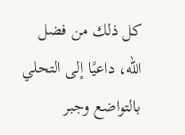كل ذلك من فضل الله، داعيًا إلى التحلي بالتواضع وجبر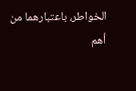الخواطر، باعتبارهما من أهم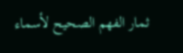ثمار الفهم الصحيح لأسماء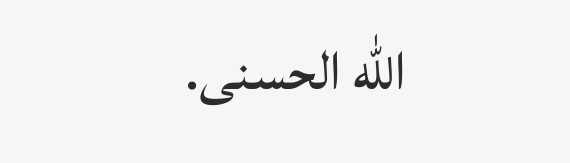الله الحسنى.